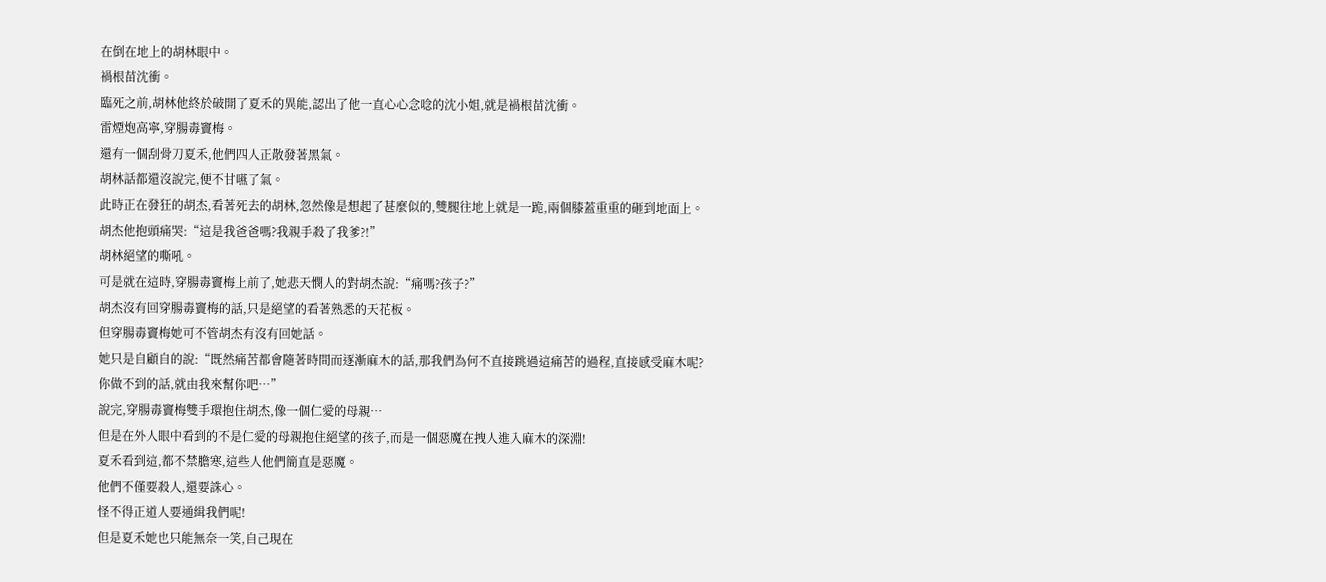在倒在地上的胡林眼中。
禍根苗沈衝。
臨死之前,胡林他終於破開了夏禾的異能,認出了他一直心心念唸的沈小姐,就是禍根苗沈衝。
雷煙炮高寧,穿腸毒竇梅。
還有一個刮骨刀夏禾,他們四人正散發著黑氣。
胡林話都還沒說完,便不甘嚥了氣。
此時正在發狂的胡杰,看著死去的胡林,忽然像是想起了甚麼似的,雙腿往地上就是一跪,兩個膝蓋重重的砸到地面上。
胡杰他抱頭痛哭:“這是我爸爸嗎?我親手殺了我爹?!”
胡林絕望的嘶吼。
可是就在這時,穿腸毒竇梅上前了,她悲天憫人的對胡杰說:“痛嗎?孩子?”
胡杰沒有回穿腸毒竇梅的話,只是絕望的看著熟悉的天花板。
但穿腸毒竇梅她可不管胡杰有沒有回她話。
她只是自顧自的說:“既然痛苦都會隨著時間而逐漸麻木的話,那我們為何不直接跳過這痛苦的過程,直接感受麻木呢?
你做不到的話,就由我來幫你吧…”
說完,穿腸毒竇梅雙手環抱住胡杰,像一個仁愛的母親…
但是在外人眼中看到的不是仁愛的母親抱住絕望的孩子,而是一個惡魔在拽人進入麻木的深淵!
夏禾看到這,都不禁膽寒,這些人他們簡直是惡魔。
他們不僅要殺人,還要誅心。
怪不得正道人要通緝我們呢!
但是夏禾她也只能無奈一笑,自己現在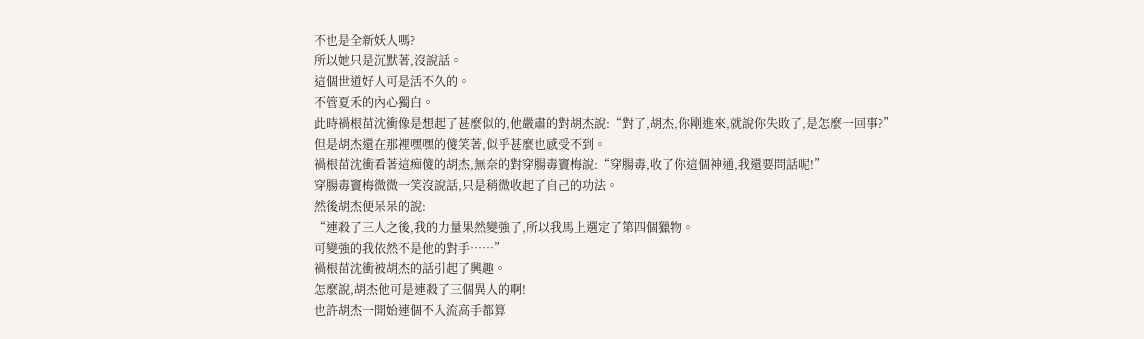不也是全新妖人嗎?
所以她只是沉默著,沒說話。
這個世道好人可是活不久的。
不管夏禾的內心獨白。
此時禍根苗沈衝像是想起了甚麼似的,他嚴肅的對胡杰說:“對了,胡杰,你剛進來,就說你失敗了,是怎麼一回事?”
但是胡杰還在那裡嘿嘿的傻笑著,似乎甚麼也感受不到。
禍根苗沈衝看著這痴傻的胡杰,無奈的對穿腸毒竇梅說:“穿腸毒,收了你這個神通,我還要問話呢!”
穿腸毒竇梅微微一笑沒說話,只是稍微收起了自己的功法。
然後胡杰便呆呆的說:
“連殺了三人之後,我的力量果然變強了,所以我馬上選定了第四個獵物。
可變強的我依然不是他的對手……”
禍根苗沈衝被胡杰的話引起了興趣。
怎麼說,胡杰他可是連殺了三個異人的啊!
也許胡杰一開始連個不入流高手都算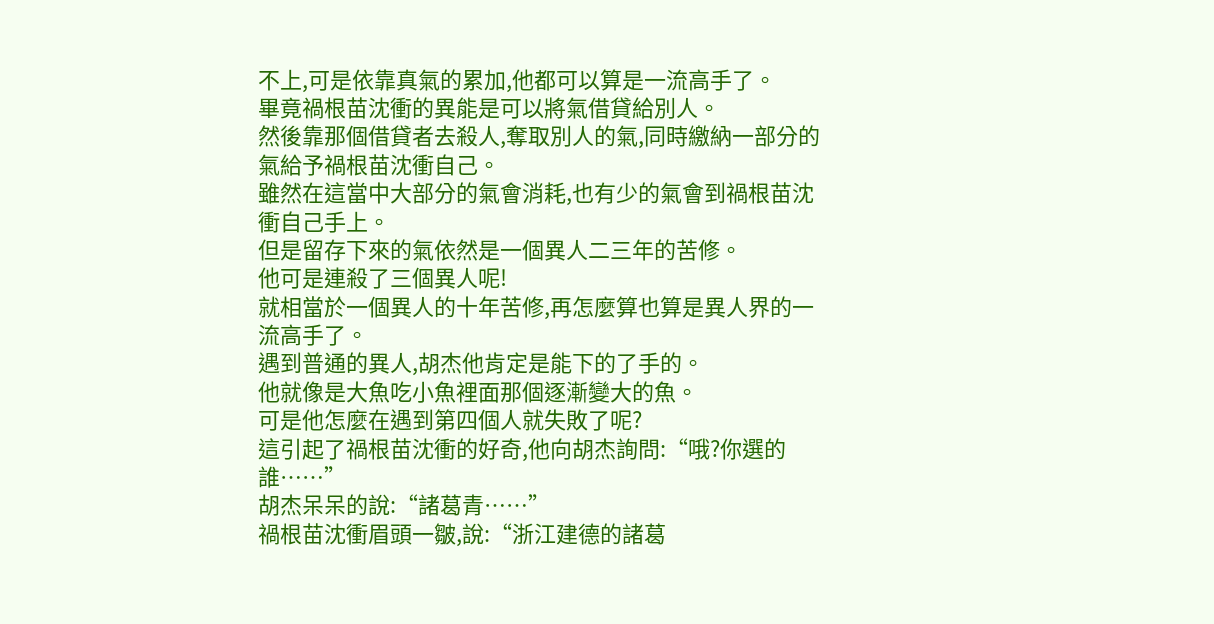不上,可是依靠真氣的累加,他都可以算是一流高手了。
畢竟禍根苗沈衝的異能是可以將氣借貸給別人。
然後靠那個借貸者去殺人,奪取別人的氣,同時繳納一部分的氣給予禍根苗沈衝自己。
雖然在這當中大部分的氣會消耗,也有少的氣會到禍根苗沈衝自己手上。
但是留存下來的氣依然是一個異人二三年的苦修。
他可是連殺了三個異人呢!
就相當於一個異人的十年苦修,再怎麼算也算是異人界的一流高手了。
遇到普通的異人,胡杰他肯定是能下的了手的。
他就像是大魚吃小魚裡面那個逐漸變大的魚。
可是他怎麼在遇到第四個人就失敗了呢?
這引起了禍根苗沈衝的好奇,他向胡杰詢問:“哦?你選的誰……”
胡杰呆呆的說:“諸葛青……”
禍根苗沈衝眉頭一皺,說:“浙江建德的諸葛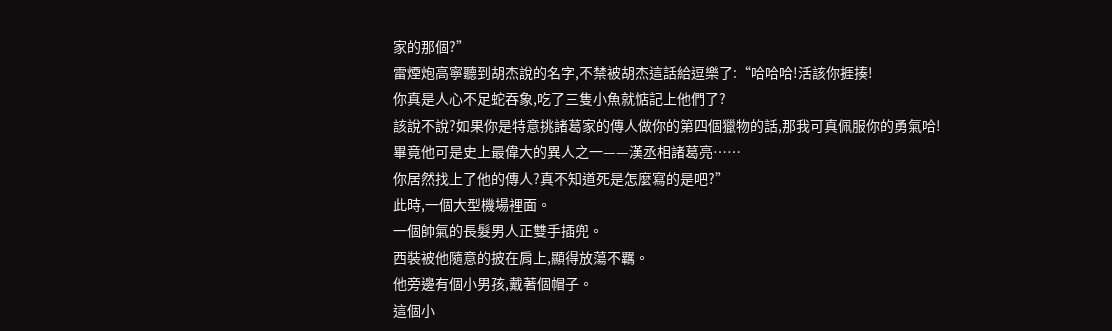家的那個?”
雷煙炮高寧聽到胡杰說的名字,不禁被胡杰這話給逗樂了:“哈哈哈!活該你捱揍!
你真是人心不足蛇吞象,吃了三隻小魚就惦記上他們了?
該說不說?如果你是特意挑諸葛家的傳人做你的第四個獵物的話,那我可真佩服你的勇氣哈!
畢竟他可是史上最偉大的異人之一——漢丞相諸葛亮……
你居然找上了他的傳人?真不知道死是怎麼寫的是吧?”
此時,一個大型機場裡面。
一個帥氣的長髮男人正雙手插兜。
西裝被他隨意的披在肩上,顯得放蕩不羈。
他旁邊有個小男孩,戴著個帽子。
這個小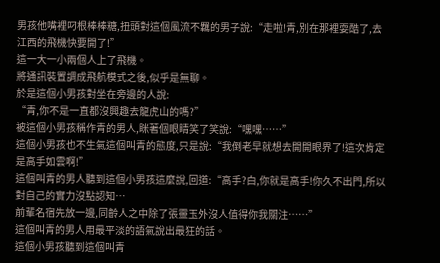男孩他嘴裡叼根棒棒糖,扭頭對這個風流不羈的男子說:“走啦!青,別在那裡耍酷了,去江西的飛機快要開了!”
這一大一小兩個人上了飛機。
將通訊裝置調成飛航模式之後,似乎是無聊。
於是這個小男孩對坐在旁邊的人說:
“青,你不是一直都沒興趣去龍虎山的嗎?”
被這個小男孩稱作青的男人,眯著個眼睛笑了笑說:“嘿嘿……”
這個小男孩也不生氣這個叫青的態度,只是說:“我倒老早就想去開開眼界了!這次肯定是高手如雲啊!”
這個叫青的男人聽到這個小男孩這麼說,回道:“高手?白,你就是高手!你久不出門,所以對自己的實力沒點認知…
前輩名宿先放一邊,同齡人之中除了張靈玉外沒人值得你我關注……”
這個叫青的男人用最平淡的語氣說出最狂的話。
這個小男孩聽到這個叫青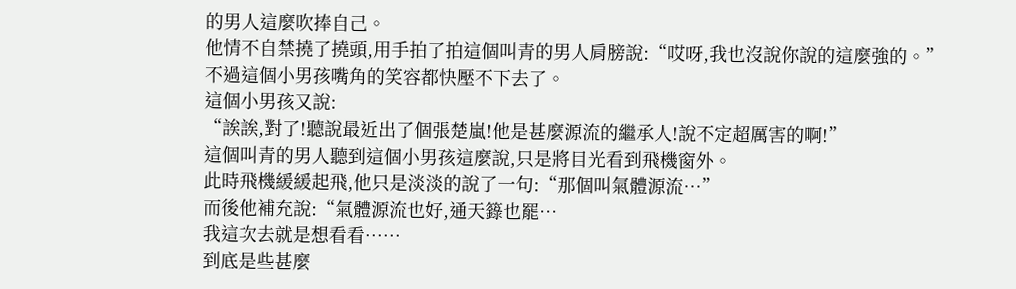的男人這麼吹捧自己。
他情不自禁撓了撓頭,用手拍了拍這個叫青的男人肩膀說:“哎呀,我也沒說你說的這麼強的。”
不過這個小男孩嘴角的笑容都快壓不下去了。
這個小男孩又說:
“誒誒,對了!聽說最近出了個張楚嵐!他是甚麼源流的繼承人!說不定超厲害的啊!”
這個叫青的男人聽到這個小男孩這麼說,只是將目光看到飛機窗外。
此時飛機緩緩起飛,他只是淡淡的說了一句:“那個叫氣體源流…”
而後他補充說:“氣體源流也好,通天籙也罷…
我這次去就是想看看……
到底是些甚麼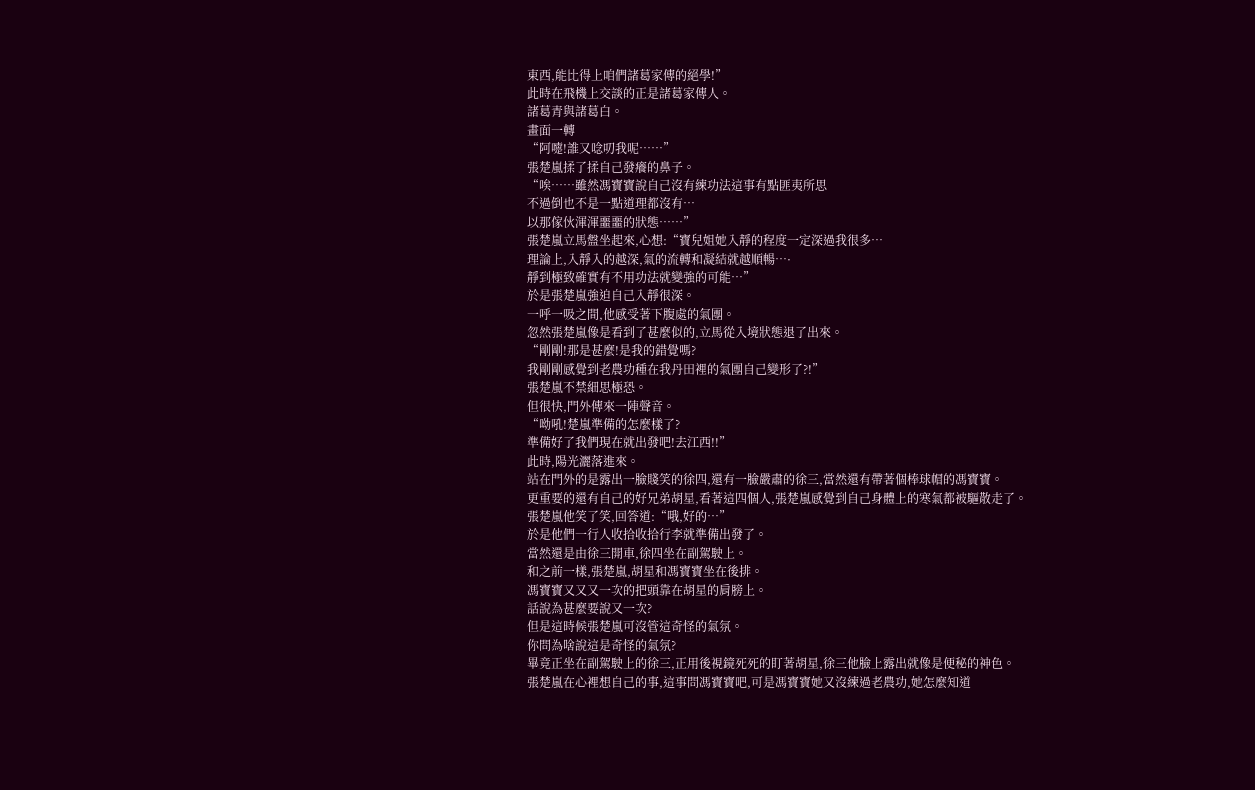東西,能比得上咱們諸葛家傳的絕學!”
此時在飛機上交談的正是諸葛家傳人。
諸葛青與諸葛白。
畫面一轉
“阿嚏!誰又唸叨我呢……”
張楚嵐揉了揉自己發癢的鼻子。
“唉……雖然馮寶寶說自己沒有練功法這事有點匪夷所思
不過倒也不是一點道理都沒有…
以那傢伙渾渾噩噩的狀態……”
張楚嵐立馬盤坐起來,心想:“寶兒姐她入靜的程度一定深過我很多…
理論上,入靜入的越深,氣的流轉和凝結就越順暢…·
靜到極致確實有不用功法就變強的可能…”
於是張楚嵐強迫自己入靜很深。
一呼一吸之間,他感受著下腹處的氣團。
忽然張楚嵐像是看到了甚麼似的,立馬從入境狀態退了出來。
“剛剛!那是甚麼!是我的錯覺嗎?
我剛剛感覺到老農功種在我丹田裡的氣團自己變形了?!”
張楚嵐不禁細思極恐。
但很快,門外傳來一陣聲音。
“呦吼!楚嵐準備的怎麼樣了?
準備好了我們現在就出發吧!去江西!!”
此時,陽光灑落進來。
站在門外的是露出一臉賤笑的徐四,還有一臉嚴肅的徐三,當然還有帶著個棒球帽的馮寶寶。
更重要的還有自己的好兄弟胡星,看著這四個人,張楚嵐感覺到自己身體上的寒氣都被驅散走了。
張楚嵐他笑了笑,回答道:“哦,好的…”
於是他們一行人收拾收拾行李就準備出發了。
當然還是由徐三開車,徐四坐在副駕駛上。
和之前一樣,張楚嵐,胡星和馮寶寶坐在後排。
馮寶寶又又又一次的把頭靠在胡星的肩膀上。
話說為甚麼要說又一次?
但是這時候張楚嵐可沒管這奇怪的氣氛。
你問為啥說這是奇怪的氣氛?
畢竟正坐在副駕駛上的徐三,正用後視鏡死死的盯著胡星,徐三他臉上露出就像是便秘的神色。
張楚嵐在心裡想自己的事,這事問馮寶寶吧,可是馮寶寶她又沒練過老農功,她怎麼知道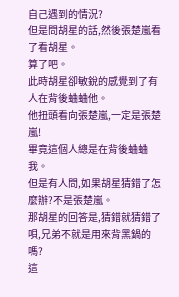自己遇到的情況?
但是問胡星的話,然後張楚嵐看了看胡星。
算了吧。
此時胡星卻敏銳的感覺到了有人在背後蛐蛐他。
他扭頭看向張楚嵐,一定是張楚嵐!
畢竟這個人總是在背後蛐蛐我。
但是有人問,如果胡星猜錯了怎麼辦?不是張楚嵐。
那胡星的回答是,猜錯就猜錯了唄,兄弟不就是用來背黑鍋的嗎?
這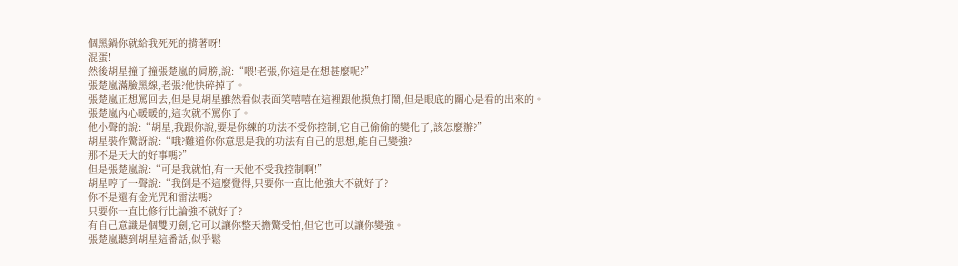個黑鍋你就給我死死的揹著呀!
混蛋!
然後胡星撞了撞張楚嵐的肩膀,說:“喂!老張,你這是在想甚麼呢?”
張楚嵐滿臉黑線,老張?他快碎掉了。
張楚嵐正想罵回去,但是見胡星雖然看似表面笑嘻嘻在這裡跟他摸魚打鬧,但是眼底的關心是看的出來的。
張楚嵐內心暖暖的,這次就不罵你了。
他小聲的說:“胡星,我跟你說,要是你練的功法不受你控制,它自己偷偷的變化了,該怎麼辦?”
胡星裝作驚訝說:“哦?難道你你意思是我的功法有自己的思想,能自己變強?
那不是天大的好事嗎?”
但是張楚嵐說:“可是我就怕,有一天他不受我控制啊!”
胡星哼了一聲說:“我倒是不這麼覺得,只要你一直比他強大不就好了?
你不是還有金光咒和雷法嗎?
只要你一直比修行比論強不就好了?
有自己意識是個雙刃劍,它可以讓你整天擔驚受怕,但它也可以讓你變強。
張楚嵐聽到胡星這番話,似乎鬆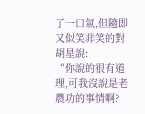了一口氣,但隨即又似笑非笑的對胡星說:
“你說的很有道理,可我沒說是老農功的事情啊?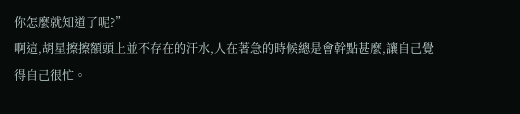你怎麼就知道了呢?”
啊這,胡星擦擦額頭上並不存在的汗水,人在著急的時候總是會幹點甚麼,讓自己覺得自己很忙。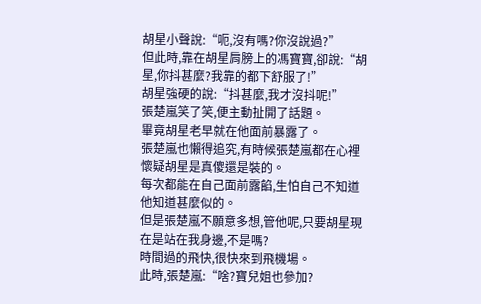胡星小聲說:“呃,沒有嗎?你沒說過?”
但此時,靠在胡星肩膀上的馮寶寶,卻說:“胡星,你抖甚麼?我靠的都下舒服了!”
胡星強硬的說:“抖甚麼,我才沒抖呢!”
張楚嵐笑了笑,便主動扯開了話題。
畢竟胡星老早就在他面前暴露了。
張楚嵐也懶得追究,有時候張楚嵐都在心裡懷疑胡星是真傻還是裝的。
每次都能在自己面前露餡,生怕自己不知道他知道甚麼似的。
但是張楚嵐不願意多想,管他呢,只要胡星現在是站在我身邊,不是嗎?
時間過的飛快,很快來到飛機場。
此時,張楚嵐:“啥?寶兒姐也參加?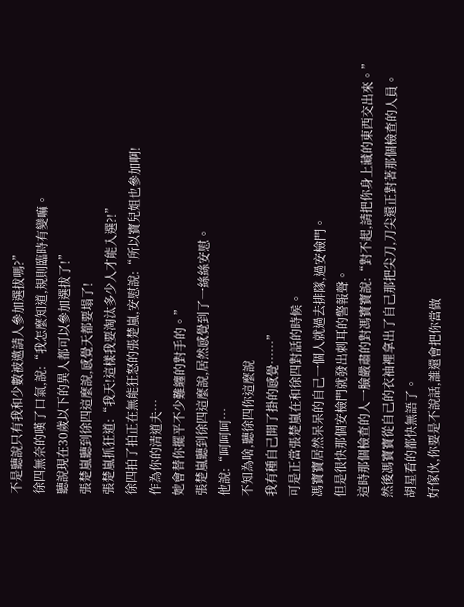不是聽說只有我和少數被邀請人參加選拔嗎?”
徐四無奈的嘆了口氣,說:“我怎麼知道,規則臨時有變嘛。
聽說現在30歲以下的異人都可以參加選拔了!”
張楚嵐聽到徐四這麼說,感覺天都要塌了!
張楚嵐抓狂道:“我天!這樣我要淘汰多少人才能入選?!”
徐四拍了拍正在無能狂怒的張楚嵐,安慰說:“所以寶兒姐也參加啊!
作為你的清道夫…
她會替你擺平不少難纏的對手的。”
張楚嵐聽到徐四這麼說,居然感覺到了一絲絲安慰。
他說:“呵呵呵…
不知為啥,聽徐四你這麼說
我有種自己開了掛的感覺……”
可是正當張楚嵐在和徐四對話的時候。
馮寶寶居然呆呆的自己一個人就過去排隊,過安檢門。
但是很快那個安檢門就發出刺耳的警報聲。
這時那個檢查的人一臉嚴肅的對馮寶寶說:“對不起,請把你身上藏的東西交出來。”
然後馮寶寶從自己的衣袖裡拿出了自己那把尖刀,刀尖還正對著那個檢查的人員。
胡星看的都快無語了。
好傢伙,你要是不說話,誰還會把你當做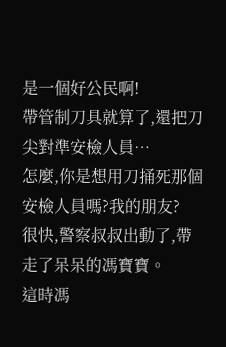是一個好公民啊!
帶管制刀具就算了,還把刀尖對準安檢人員…
怎麼,你是想用刀捅死那個安檢人員嗎?我的朋友?
很快,警察叔叔出動了,帶走了呆呆的馮寶寶。
這時馮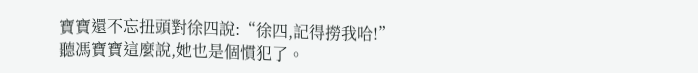寶寶還不忘扭頭對徐四說:“徐四,記得撈我哈!”
聽馮寶寶這麼說,她也是個慣犯了。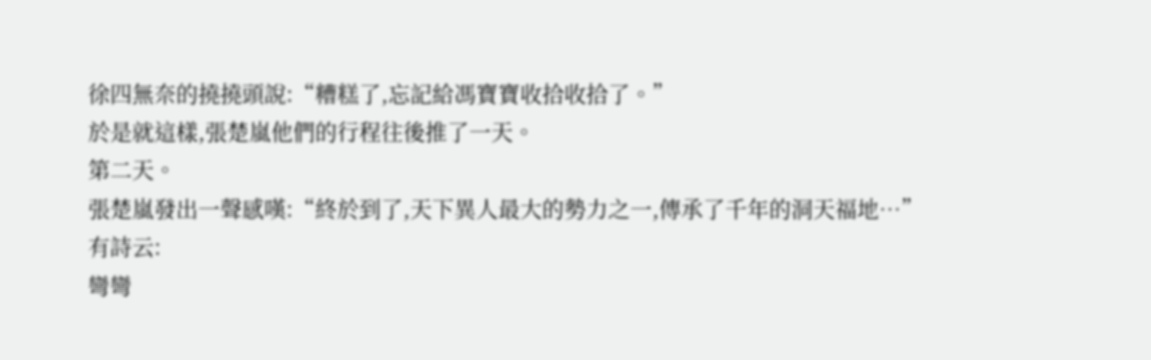徐四無奈的撓撓頭說:“糟糕了,忘記給馮寶寶收拾收拾了。”
於是就這樣,張楚嵐他們的行程往後推了一天。
第二天。
張楚嵐發出一聲感嘆:“終於到了,天下異人最大的勢力之一,傳承了千年的洞天福地…”
有詩云:
彎彎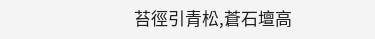苔徑引青松,蒼石壇高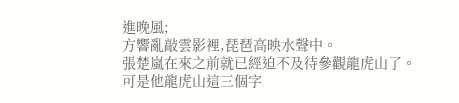進晚風;
方響亂敲雲影裡,琵琶高映水聲中。
張楚嵐在來之前就已經迫不及待參觀龍虎山了。
可是他龍虎山這三個字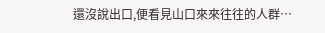還沒說出口,便看見山口來來往往的人群…